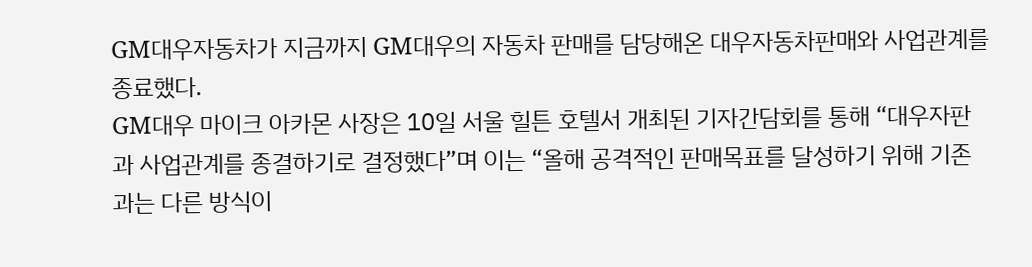GM대우자동차가 지금까지 GM대우의 자동차 판매를 담당해온 대우자동차판매와 사업관계를 종료했다.
GM대우 마이크 아카몬 사장은 10일 서울 힐튼 호텔서 개최된 기자간담회를 통해 “대우자판과 사업관계를 종결하기로 결정했다”며 이는 “올해 공격적인 판매목표를 달성하기 위해 기존과는 다른 방식이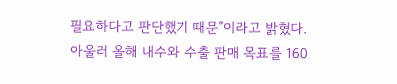필요하다고 판단했기 때문”이라고 밝혔다.
아울러 올해 내수와 수출 판매 목표를 160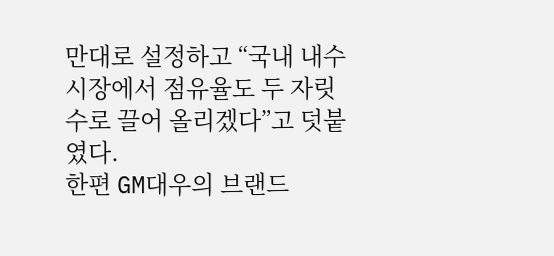만대로 설정하고 “국내 내수시장에서 점유율도 두 자릿수로 끌어 올리겠다”고 덧붙였다.
한편 GM대우의 브랜드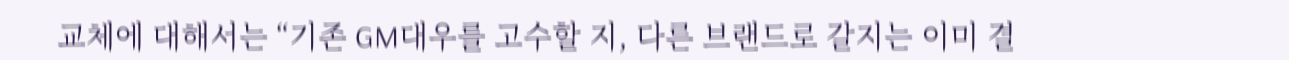교체에 대해서는 “기존 GM대우를 고수할 지, 다른 브랜드로 갈지는 이미 결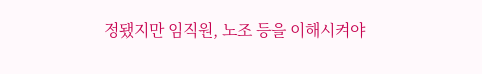정됐지만 임직원, 노조 등을 이해시켜야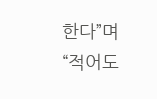한다”며 “적어도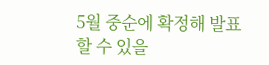5월 중순에 확정해 발표할 수 있을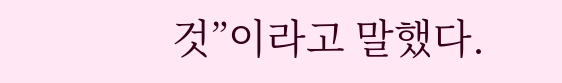것”이라고 말했다.